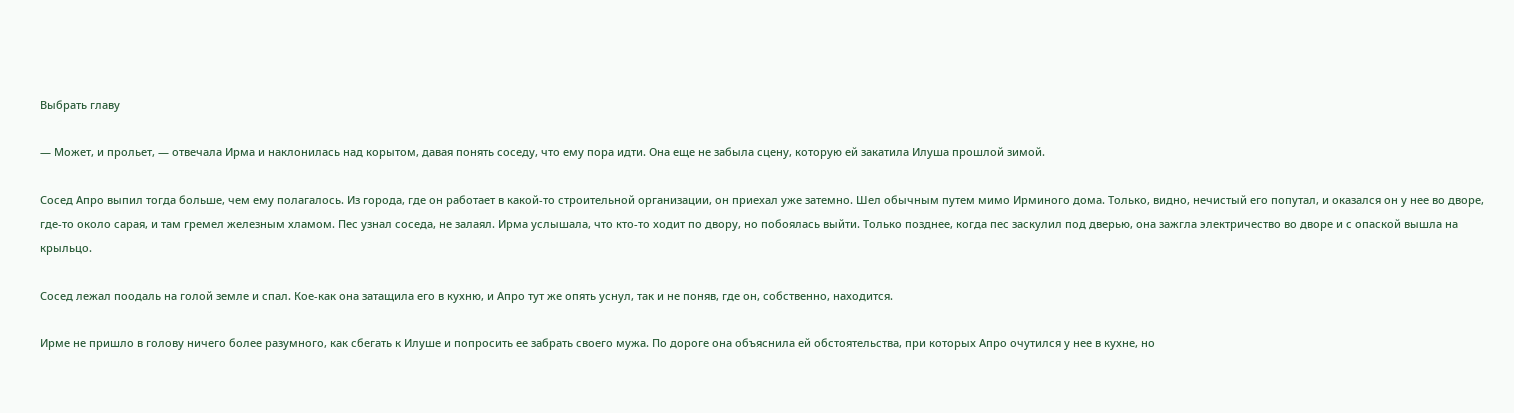Выбрать главу

— Может, и прольет, — отвечала Ирма и наклонилась над корытом, давая понять соседу, что ему пора идти. Она еще не забыла сцену, которую ей закатила Илуша прошлой зимой.

Сосед Апро выпил тогда больше, чем ему полагалось. Из города, где он работает в какой-то строительной организации, он приехал уже затемно. Шел обычным путем мимо Ирминого дома. Только, видно, нечистый его попутал, и оказался он у нее во дворе, где-то около сарая, и там гремел железным хламом. Пес узнал соседа, не залаял. Ирма услышала, что кто-то ходит по двору, но побоялась выйти. Только позднее, когда пес заскулил под дверью, она зажгла электричество во дворе и с опаской вышла на крыльцо.

Сосед лежал поодаль на голой земле и спал. Кое-как она затащила его в кухню, и Апро тут же опять уснул, так и не поняв, где он, собственно, находится.

Ирме не пришло в голову ничего более разумного, как сбегать к Илуше и попросить ее забрать своего мужа. По дороге она объяснила ей обстоятельства, при которых Апро очутился у нее в кухне, но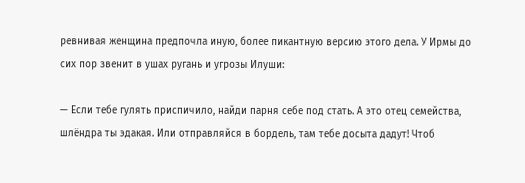ревнивая женщина предпочла иную, более пикантную версию этого дела. У Ирмы до сих пор звенит в ушах ругань и угрозы Илуши:

— Если тебе гулять приспичило, найди парня себе под стать. А это отец семейства, шлёндра ты эдакая. Или отправляйся в бордель, там тебе досыта дадут! Чтоб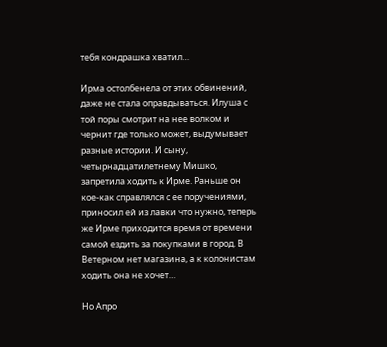тебя кондрашка хватил…

Ирма остолбенела от этих обвинений, даже не стала оправдываться. Илуша с той поры смотрит на нее волком и чернит где только может, выдумывает разные истории. И сыну, четырнадцатилетнему Мишко, запретила ходить к Ирме. Раньше он кое-как справлялся с ее поручениями, приносил ей из лавки что нужно, теперь же Ирме приходится время от времени самой ездить за покупками в город. В Ветерном нет магазина, а к колонистам ходить она не хочет…

Но Апро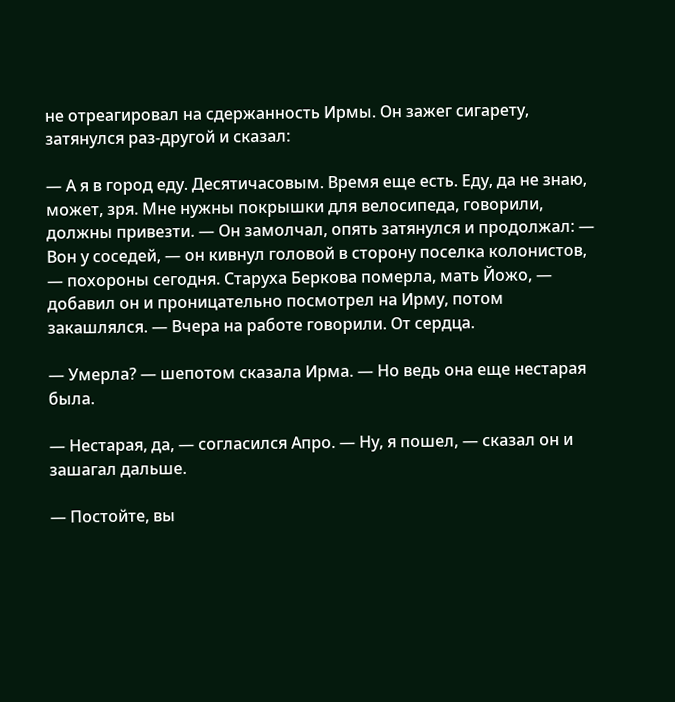не отреагировал на сдержанность Ирмы. Он зажег сигарету, затянулся раз-другой и сказал:

— А я в город еду. Десятичасовым. Время еще есть. Еду, да не знаю, может, зря. Мне нужны покрышки для велосипеда, говорили, должны привезти. — Он замолчал, опять затянулся и продолжал: — Вон у соседей, — он кивнул головой в сторону поселка колонистов, — похороны сегодня. Старуха Беркова померла, мать Йожо, — добавил он и проницательно посмотрел на Ирму, потом закашлялся. — Вчера на работе говорили. От сердца.

— Умерла? — шепотом сказала Ирма. — Но ведь она еще нестарая была.

— Нестарая, да, — согласился Апро. — Ну, я пошел, — сказал он и зашагал дальше.

— Постойте, вы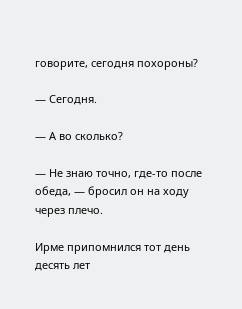говорите, сегодня похороны?

— Сегодня.

— А во сколько?

— Не знаю точно, где-то после обеда, — бросил он на ходу через плечо.

Ирме припомнился тот день десять лет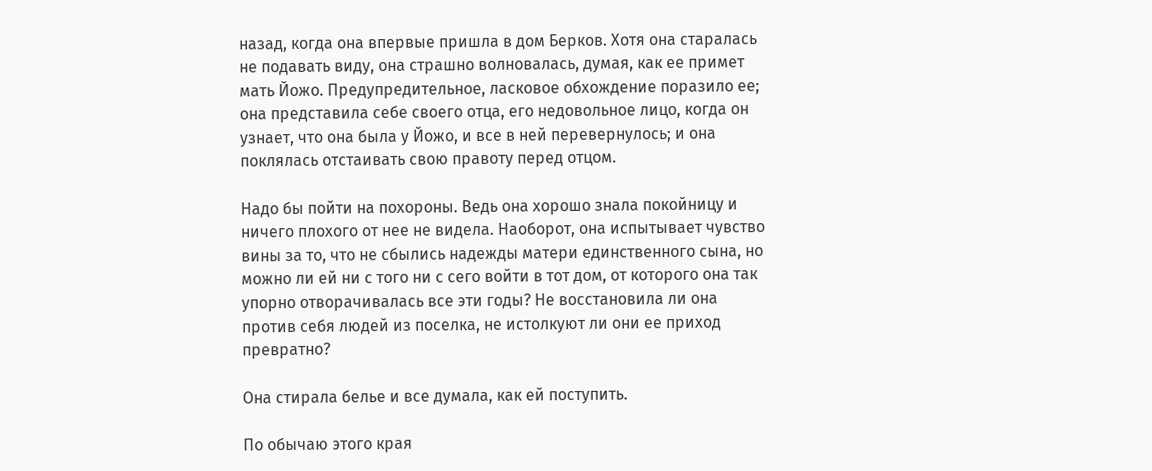назад, когда она впервые пришла в дом Берков. Хотя она старалась не подавать виду, она страшно волновалась, думая, как ее примет мать Йожо. Предупредительное, ласковое обхождение поразило ее; она представила себе своего отца, его недовольное лицо, когда он узнает, что она была у Йожо, и все в ней перевернулось; и она поклялась отстаивать свою правоту перед отцом.

Надо бы пойти на похороны. Ведь она хорошо знала покойницу и ничего плохого от нее не видела. Наоборот, она испытывает чувство вины за то, что не сбылись надежды матери единственного сына, но можно ли ей ни с того ни с сего войти в тот дом, от которого она так упорно отворачивалась все эти годы? Не восстановила ли она против себя людей из поселка, не истолкуют ли они ее приход превратно?

Она стирала белье и все думала, как ей поступить.

По обычаю этого края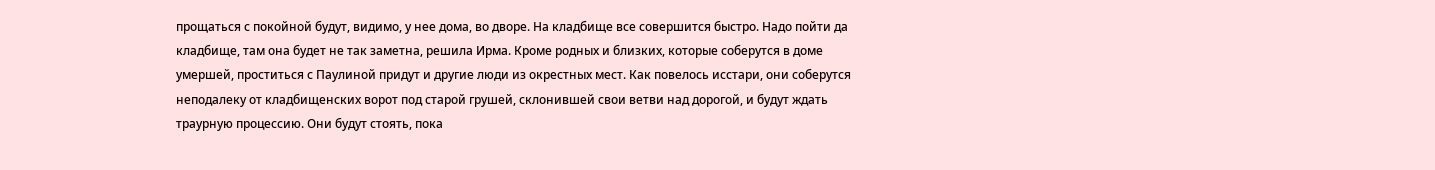прощаться с покойной будут, видимо, у нее дома, во дворе. На кладбище все совершится быстро. Надо пойти да кладбище, там она будет не так заметна, решила Ирма. Кроме родных и близких, которые соберутся в доме умершей, проститься с Паулиной придут и другие люди из окрестных мест. Как повелось исстари, они соберутся неподалеку от кладбищенских ворот под старой грушей, склонившей свои ветви над дорогой, и будут ждать траурную процессию. Они будут стоять, пока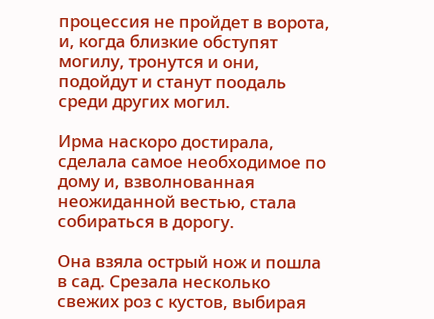процессия не пройдет в ворота, и, когда близкие обступят могилу, тронутся и они, подойдут и станут поодаль среди других могил.

Ирма наскоро достирала, сделала самое необходимое по дому и, взволнованная неожиданной вестью, стала собираться в дорогу.

Она взяла острый нож и пошла в сад. Срезала несколько свежих роз с кустов, выбирая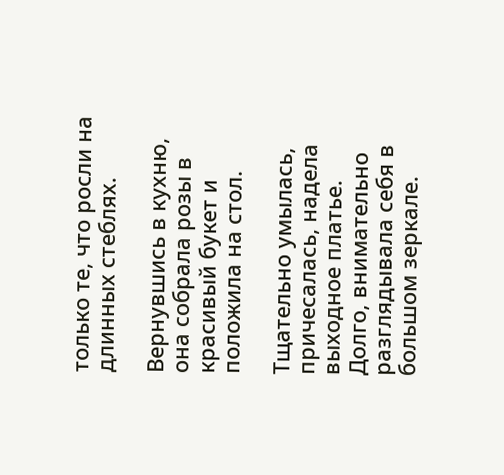только те, что росли на длинных стеблях.

Вернувшись в кухню, она собрала розы в красивый букет и положила на стол.

Тщательно умылась, причесалась, надела выходное платье. Долго, внимательно разглядывала себя в большом зеркале.